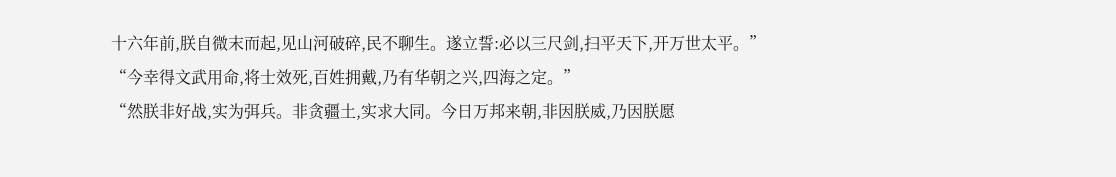十六年前,朕自微末而起,见山河破碎,民不聊生。遂立誓:必以三尺剑,扫平天下,开万世太平。”
“今幸得文武用命,将士效死,百姓拥戴,乃有华朝之兴,四海之定。”
“然朕非好战,实为弭兵。非贪疆土,实求大同。今日万邦来朝,非因朕威,乃因朕愿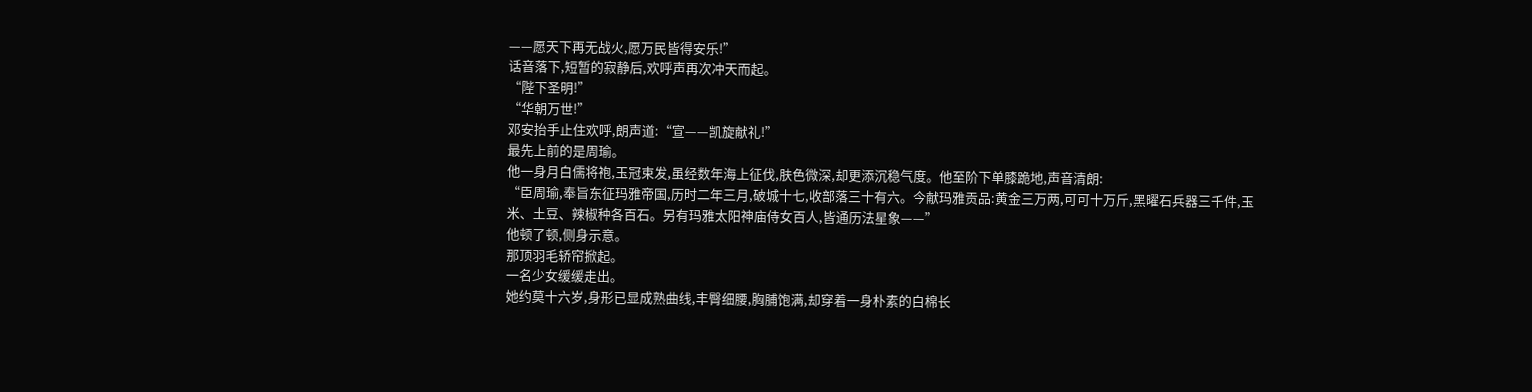——愿天下再无战火,愿万民皆得安乐!”
话音落下,短暂的寂静后,欢呼声再次冲天而起。
“陛下圣明!”
“华朝万世!”
邓安抬手止住欢呼,朗声道:“宣——凯旋献礼!”
最先上前的是周瑜。
他一身月白儒将袍,玉冠束发,虽经数年海上征伐,肤色微深,却更添沉稳气度。他至阶下单膝跪地,声音清朗:
“臣周瑜,奉旨东征玛雅帝国,历时二年三月,破城十七,收部落三十有六。今献玛雅贡品:黄金三万两,可可十万斤,黑曜石兵器三千件,玉米、土豆、辣椒种各百石。另有玛雅太阳神庙侍女百人,皆通历法星象——”
他顿了顿,侧身示意。
那顶羽毛轿帘掀起。
一名少女缓缓走出。
她约莫十六岁,身形已显成熟曲线,丰臀细腰,胸脯饱满,却穿着一身朴素的白棉长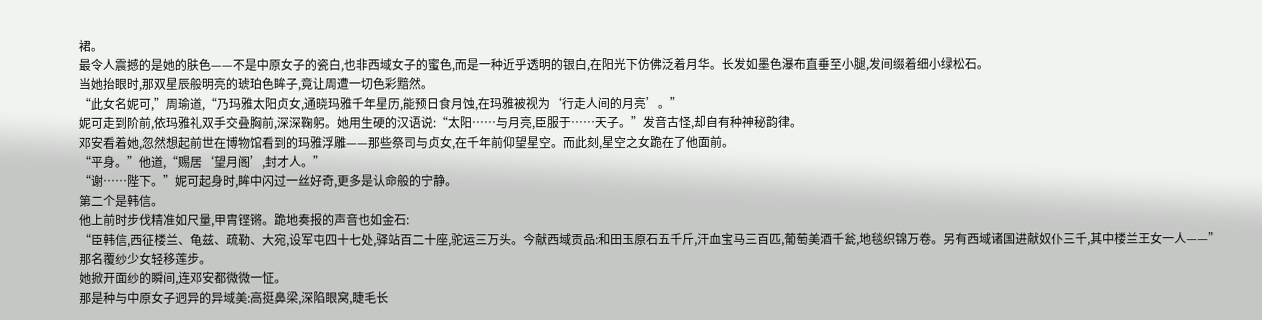裙。
最令人震撼的是她的肤色——不是中原女子的瓷白,也非西域女子的蜜色,而是一种近乎透明的银白,在阳光下仿佛泛着月华。长发如墨色瀑布直垂至小腿,发间缀着细小绿松石。
当她抬眼时,那双星辰般明亮的琥珀色眸子,竟让周遭一切色彩黯然。
“此女名妮可,”周瑜道,“乃玛雅太阳贞女,通晓玛雅千年星历,能预日食月蚀,在玛雅被视为‘行走人间的月亮’。”
妮可走到阶前,依玛雅礼双手交叠胸前,深深鞠躬。她用生硬的汉语说:“太阳……与月亮,臣服于……天子。”发音古怪,却自有种神秘韵律。
邓安看着她,忽然想起前世在博物馆看到的玛雅浮雕——那些祭司与贞女,在千年前仰望星空。而此刻,星空之女跪在了他面前。
“平身。”他道,“赐居‘望月阁’,封才人。”
“谢……陛下。”妮可起身时,眸中闪过一丝好奇,更多是认命般的宁静。
第二个是韩信。
他上前时步伐精准如尺量,甲胄铿锵。跪地奏报的声音也如金石:
“臣韩信,西征楼兰、龟兹、疏勒、大宛,设军屯四十七处,驿站百二十座,驼运三万头。今献西域贡品:和田玉原石五千斤,汗血宝马三百匹,葡萄美酒千瓮,地毯织锦万卷。另有西域诸国进献奴仆三千,其中楼兰王女一人——”
那名覆纱少女轻移莲步。
她掀开面纱的瞬间,连邓安都微微一怔。
那是种与中原女子迥异的异域美:高挺鼻梁,深陷眼窝,睫毛长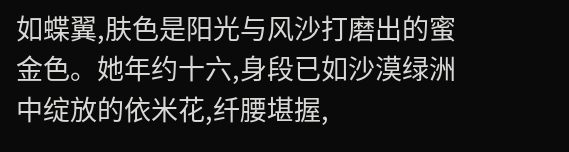如蝶翼,肤色是阳光与风沙打磨出的蜜金色。她年约十六,身段已如沙漠绿洲中绽放的依米花,纤腰堪握,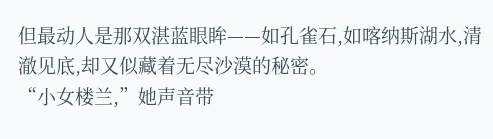但最动人是那双湛蓝眼眸——如孔雀石,如喀纳斯湖水,清澈见底,却又似藏着无尽沙漠的秘密。
“小女楼兰,”她声音带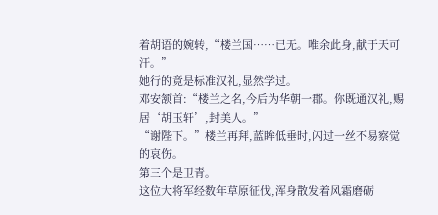着胡语的婉转,“楼兰国……已无。唯余此身,献于天可汗。”
她行的竟是标准汉礼,显然学过。
邓安颔首:“楼兰之名,今后为华朝一郡。你既通汉礼,赐居‘胡玉轩’,封美人。”
“谢陛下。”楼兰再拜,蓝眸低垂时,闪过一丝不易察觉的哀伤。
第三个是卫青。
这位大将军经数年草原征伐,浑身散发着风霜磨砺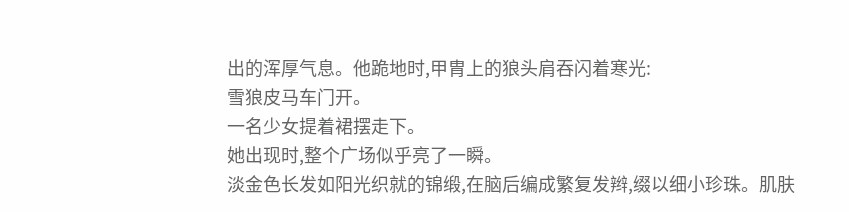出的浑厚气息。他跪地时,甲胄上的狼头肩吞闪着寒光:
雪狼皮马车门开。
一名少女提着裙摆走下。
她出现时,整个广场似乎亮了一瞬。
淡金色长发如阳光织就的锦缎,在脑后编成繁复发辫,缀以细小珍珠。肌肤